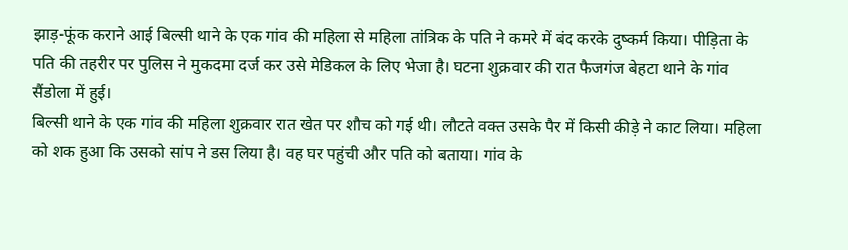झाड़-फूंक कराने आई बिल्सी थाने के एक गांव की महिला से महिला तांत्रिक के पति ने कमरे में बंद करके दुष्कर्म किया। पीड़िता के पति की तहरीर पर पुलिस ने मुकदमा दर्ज कर उसे मेडिकल के लिए भेजा है। घटना शुक्रवार की रात फैजगंज बेहटा थाने के गांव सैंडोला में हुई।
बिल्सी थाने के एक गांव की महिला शुक्रवार रात खेत पर शौच को गई थी। लौटते वक्त उसके पैर में किसी कीड़े ने काट लिया। महिला को शक हुआ कि उसको सांप ने डस लिया है। वह घर पहुंची और पति को बताया। गांव के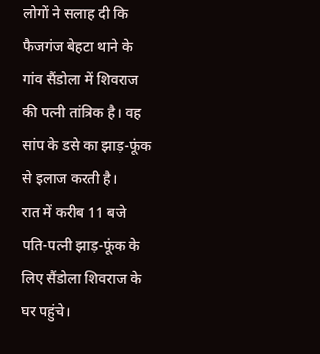लोगों ने सलाह दी कि फैजगंज बेहटा थाने के गांव सैंडोला में शिवराज की पत्नी तांत्रिक है। वह सांप के डसे का झाड़-फूंक से इलाज करती है।
रात में करीब 11 बजे पति-पत्नी झाड़-फूंक के लिए सैंडोला शिवराज के घर पहुंचे।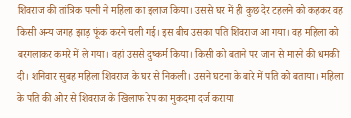शिवराज की तांत्रिक पत्नी ने महिला का इलाज किया। उससे घर में ही कुछ देर टहलने को कहकर वह किसी अन्य जगह झाड़ फूंक करने चली गई। इस बीच उसका पति शिवराज आ गया। वह महिला को बरगलाकर कमरे में ले गया। वहां उससे दुष्कर्म किया। किसी को बताने पर जान से मारने की धमकी दी। शनिवार सुबह महिला शिवराज के घर से निकली। उसने घटना के बारे में पति को बताया। महिला के पति की ओर से शिवराज के खिलाफ रेप का मुकदमा दर्ज कराया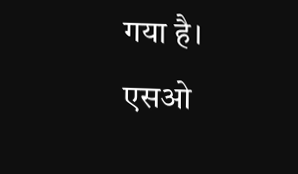गया है। एसओ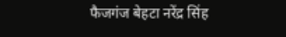फैजगंज बेहटा नरेंद्र सिंह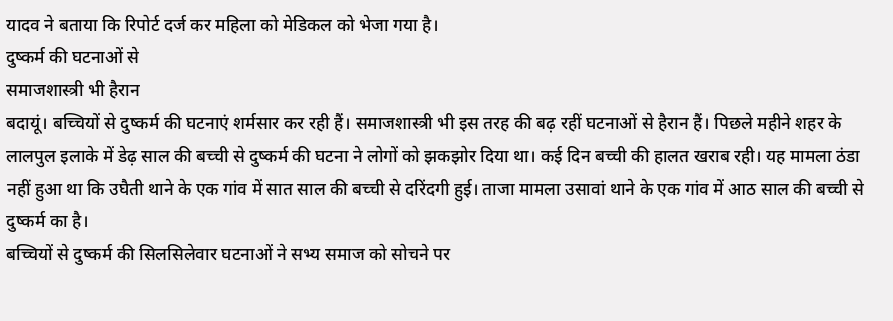यादव ने बताया कि रिपोर्ट दर्ज कर महिला को मेडिकल को भेजा गया है।
दुष्कर्म की घटनाओं से
समाजशास्त्री भी हैरान
बदायूं। बच्चियों से दुष्कर्म की घटनाएं शर्मसार कर रही हैं। समाजशास्त्री भी इस तरह की बढ़ रहीं घटनाओं से हैरान हैं। पिछले महीने शहर के लालपुल इलाके में डेढ़ साल की बच्ची से दुष्कर्म की घटना ने लोगों को झकझोर दिया था। कई दिन बच्ची की हालत खराब रही। यह मामला ठंडा नहीं हुआ था कि उघैती थाने के एक गांव में सात साल की बच्ची से दरिंदगी हुई। ताजा मामला उसावां थाने के एक गांव में आठ साल की बच्ची से दुष्कर्म का है।
बच्चियों से दुष्कर्म की सिलसिलेवार घटनाओं ने सभ्य समाज को सोचने पर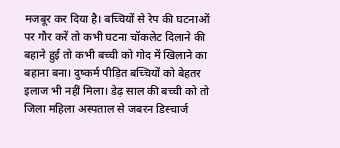मजबूर कर दिया है। बच्चियों से रेप की घटनाओं पर गौर करें तो कभी घटना चॉकलेट दिलाने की बहाने हुई तो कभी बच्ची को गोद में खिलाने का बहाना बना। दुष्कर्म पीड़ित बच्चियों को बेहतर इलाज भी नहीं मिला। डेढ़ साल की बच्ची को तो जिला महिला अस्पताल से जबरन डिस्चार्ज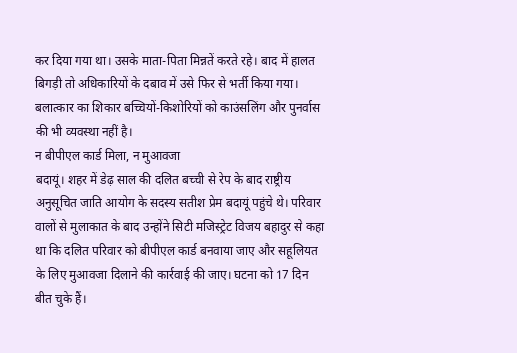कर दिया गया था। उसके माता-पिता मिन्नतें करते रहे। बाद में हालत बिगड़ी तो अधिकारियों के दबाव में उसे फिर से भर्ती किया गया। बलात्कार का शिकार बच्चियों-किशोरियों को काउंसलिंग और पुनर्वास की भी व्यवस्था नहीं है।
न बीपीएल कार्ड मिला, न मुआवजा
बदायूं। शहर में डेढ़ साल की दलित बच्ची से रेप के बाद राष्ट्रीय अनुसूचित जाति आयोग के सदस्य सतीश प्रेम बदायूं पहुंचे थे। परिवार वालों से मुलाकात के बाद उन्होंने सिटी मजिस्ट्रेट विजय बहादुर से कहा था कि दलित परिवार को बीपीएल कार्ड बनवाया जाए और सहूलियत के लिए मुआवजा दिलाने की कार्रवाई की जाए। घटना को 17 दिन बीत चुके हैं।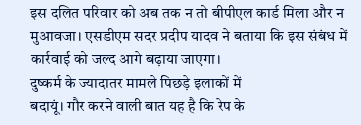इस दलित परिवार को अब तक न तो बीपीएल कार्ड मिला और न मुआवजा। एसडीएम सदर प्रदीप यादव ने बताया कि इस संबंध में कार्रवाई को जल्द आगे बढ़ाया जाएगा।
दुष्कर्म के ज्यादातर मामले पिछड़े इलाकों में
बदायूं। गौर करने वाली बात यह है कि रेप के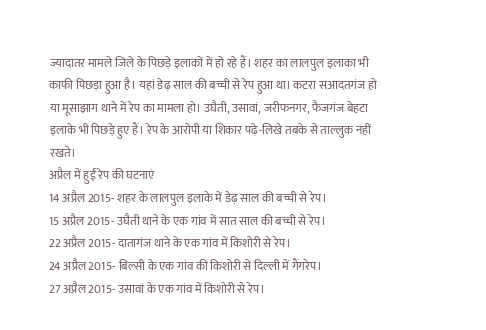ज्यादातर मामले जिले के पिछड़े इलाकों में हो रहे हैं। शहर का लालपुल इलाका भी काफी पिछड़ा हुआ है। यहां डेढ़ साल की बच्ची से रेप हुआ था। कटरा सआदतगंज हो या मूसाझाग थाने में रेप का मामला हो। उघैती, उसावां, जरीफनगर, फैजगंज बेहटा इलाके भी पिछड़े हुए हैं। रेप के आरोपी या शिकार पढ़े-लिखे तबके से ताल्लुक नहीं रखते।
अप्रैल में हुईं रेप की घटनाएं
14 अप्रैल 2015- शहर के लालपुल इलाके में डेढ़ साल की बच्ची से रेप।
15 अप्रैल 2015- उघैती थाने के एक गांव में सात साल की बच्ची से रेप।
22 अप्रैल 2015- दातागंज थाने के एक गांव में किशोरी से रेप।
24 अप्रैल 2015- बिल्सी के एक गांव की किशोरी से दिल्ली में गैंगरेप।
27 अप्रैल 2015- उसावां के एक गांव में किशोरी से रेप।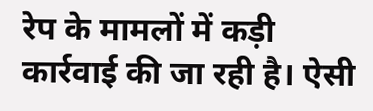रेप के मामलों में कड़ी कार्रवाई की जा रही है। ऐसी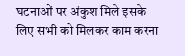घटनाओं पर अंकुश मिले इसके लिए सभी को मिलकर काम करना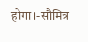होगा।-सौमित्र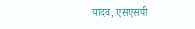यादव, एसएसपी